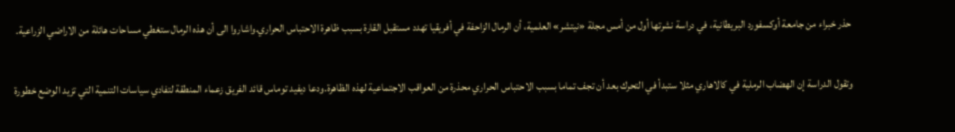حذر خبراء من جامعة أوكسفورد البريطانية، في دراسة نشرتها أول من أمس مجلة «نيتشر» العلمية، أن الرمال الزاحفة في أفريقيا تهدد مستقبل القارة بسبب ظاهرة الاحتباس الحراري.واشاروا الى أن هذه الرمال ستغطي مساحات هائلة من الاراضي الزراعية.

وتقول الدراسة إن الهضاب الرملية في كالاهاري مثلا ستبدأ في التحرك بعد أن تجف تماما بسبب الاحتباس الحراري محذرة من العواقب الاجتماعية لهذه الظاهرة.ودعا ديفيد توماس قائد الفريق زعماء المنطقة لتفادي سياسات التنمية التي تزيد الوضع خطورة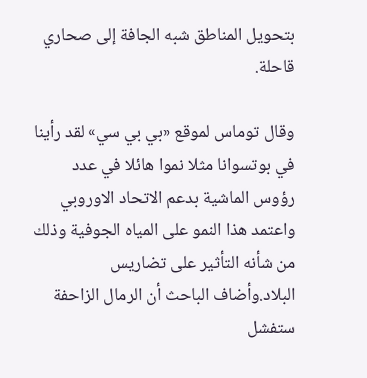بتحويل المناطق شبه الجافة إلى صحاري قاحلة.

وقال توماس لموقع «بي بي سي» لقد رأينا في بوتسوانا مثلا نموا هائلا في عدد رؤوس الماشية بدعم الاتحاد الاوروبي واعتمد هذا النمو على المياه الجوفية وذلك من شأنه التأثير على تضاريس البلاد.وأضاف الباحث أن الرمال الزاحفة ستفشل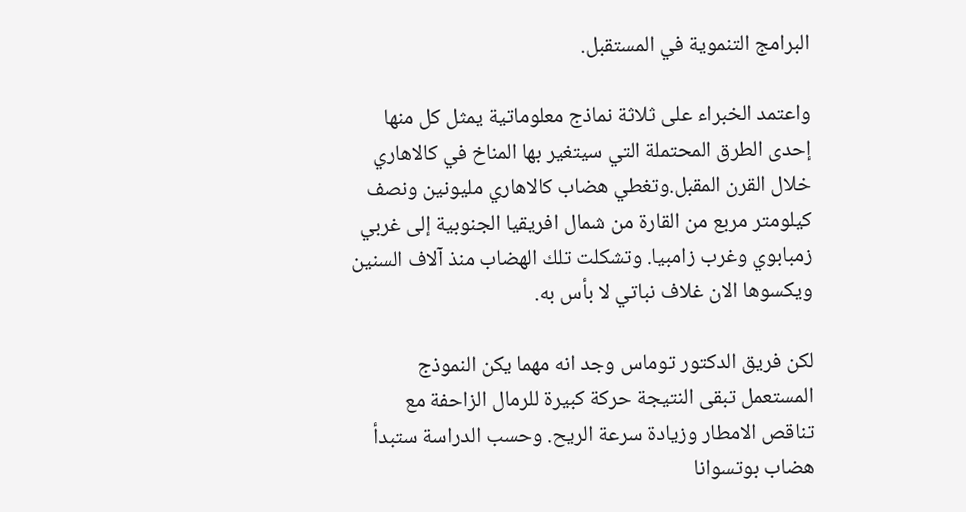البرامج التنموية في المستقبل.

واعتمد الخبراء على ثلاثة نماذج معلوماتية يمثل كل منها إحدى الطرق المحتملة التي سيتغير بها المناخ في كالاهاري خلال القرن المقبل.وتغطي هضاب كالاهاري مليونين ونصف كيلومتر مربع من القارة من شمال افريقيا الجنوبية إلى غربي زمبابوي وغرب زامبيا. وتشكلت تلك الهضاب منذ آلاف السنين ويكسوها الان غلاف نباتي لا بأس به.

لكن فريق الدكتور توماس وجد انه مهما يكن النموذج المستعمل تبقى النتيجة حركة كبيرة للرمال الزاحفة مع تناقص الامطار وزيادة سرعة الريح. وحسب الدراسة ستبدأ هضاب بوتسوانا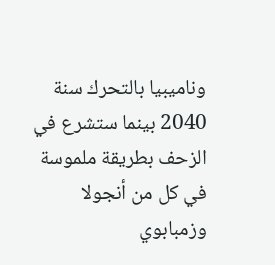وناميبيا بالتحرك سنة 2040 بينما ستشرع في الزحف بطريقة ملموسة في كل من أنجولا وزمبابوي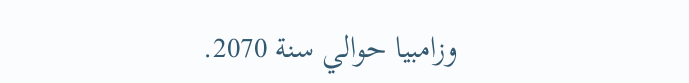وزامبيا حوالي سنة 2070.